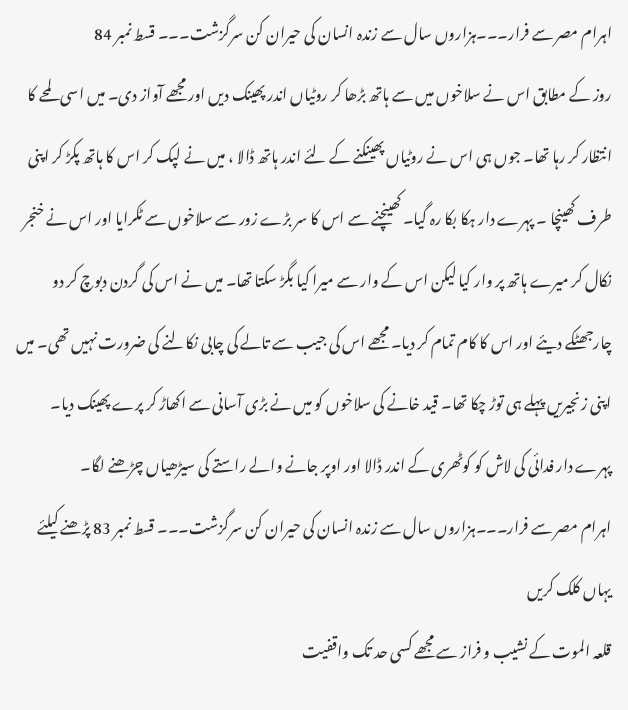اہرام مصر سے فرار۔۔۔ہزاروں سال سے زندہ انسان کی حیران کن سرگزشت۔۔۔ قسط نمبر 84
روز کے مطابق اس نے سلاخوں میں سے ہاتھ بڑھا کر روٹیاں اندر پھینک دیں اور مجھے آواز دی۔ میں اسی لمحے کا انتظار کر رہا تھا۔ جوں ہی اس نے روٹیاں پھینکنے کے لئے اندر ہاتھ ڈالا ، میں نے لپک کر اس کا ہاتھ پکڑ کر اپنی طرف کھینچا ۔ پہرے دار ہکا بکا رہ گیا۔ کھینچنے سے اس کا سر بڑے زور سے سلاخوں سے ٹکرایا اور اس نے خنجر نکال کر میرے ہاتھ پر وار کیا لیکن اس کے وار سے میرا کیا بگڑ سکتا تھا۔ میں نے اس کی گردن دبوچ کر دو چارجھٹکے دیئے اور اس کا کام تمام کر دیا۔ مجھے اس کی جیب سے تالے کی چابی نکالنے کی ضرورت نہیں تھی۔ میں اپنی زنجیریں پہلے ہی توڑ چکا تھا۔ قید خانے کی سلاخوں کو میں نے بڑی آسانی سے اکھاڑ کر پرے پھینک دیا۔ پہرے دار فدائی کی لاش کو کوٹھری کے اندر ڈالا اور اوپر جانے والے راستے کی سیڑھیاں چڑھنے لگا۔
اہرام مصر سے فرار۔۔۔ہزاروں سال سے زندہ انسان کی حیران کن سرگزشت۔۔۔ قسط نمبر 83 پڑھنے کیلئے یہاں کلک کریں
قلعہ الموت کے نشیب و فراز سے مجھے کسی حد تک واقفیت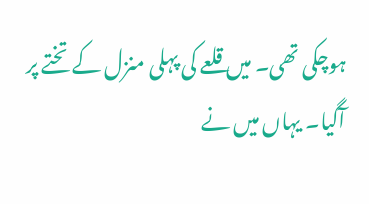ہوچکی تھی۔ میں قلعے کی پہلی منزل کے تختے پر آگیا۔ یہاں میں نے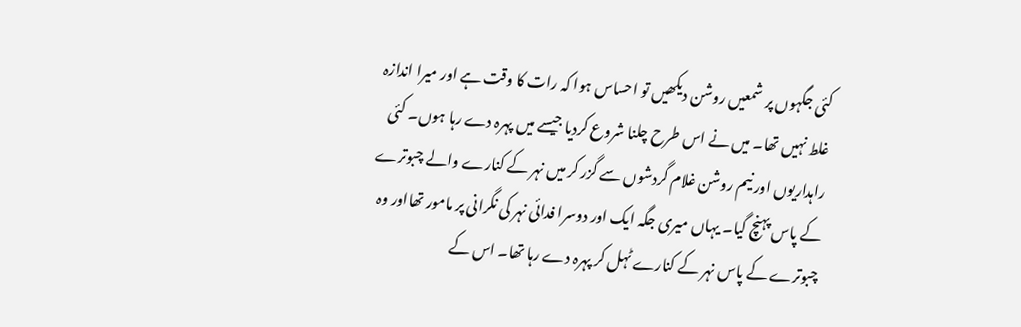کئی جگہوں پر شمعیں روشن دیکھیں تو احساس ہوا کہ رات کا وقت ہے اور میرا اندازہ غلط نہیں تھا۔ میں نے اس طرح چلنا شروع کردیا جیسے میں پہرہ دے رہا ہوں۔ کئی راہداریوں اور نیم روشن غلام گردشوں سے گزر کر میں نہر کے کنارے والے چبوترے کے پاس پہنچ گیا۔ یہاں میری جگہ ایک اور دوسرا فدائی نہر کی نگرانی پر مامور تھااور وہ چبوترے کے پاس نہر کے کنارے ٹہل کر پہرہ دے رہا تھا۔ اس کے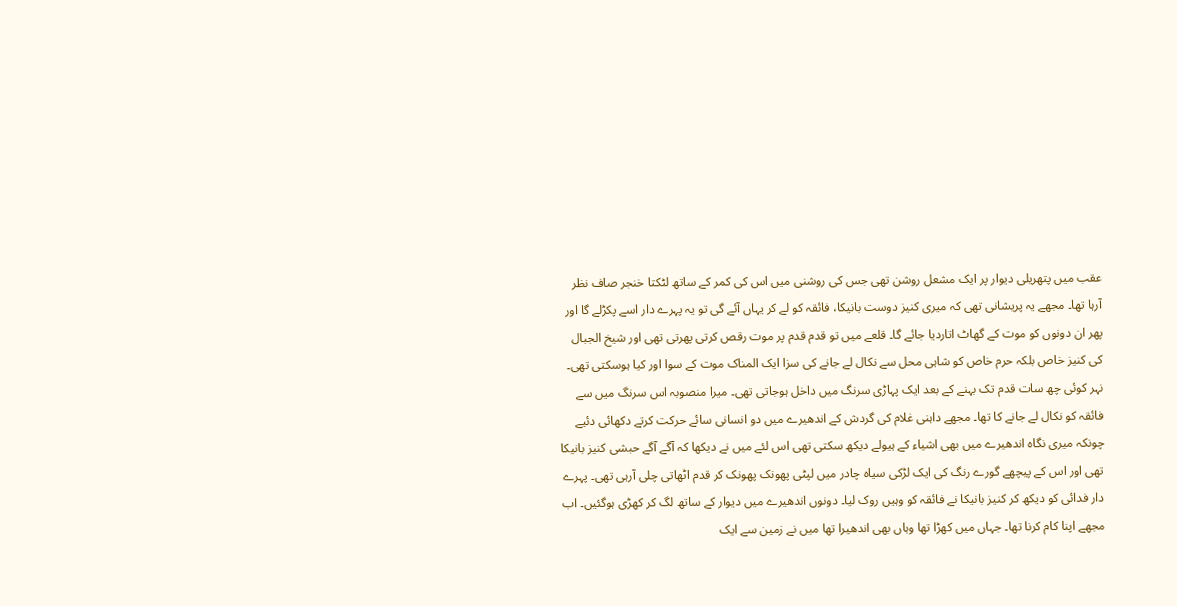عقب میں پتھریلی دیوار پر ایک مشعل روشن تھی جس کی روشنی میں اس کی کمر کے ساتھ لٹکتا خنجر صاف نظر آرہا تھا۔ مجھے یہ پریشانی تھی کہ میری کنیز دوست بانیکا، فائقہ کو لے کر یہاں آئے گی تو یہ پہرے دار اسے پکڑلے گا اور پھر ان دونوں کو موت کے گھاٹ اتاردیا جائے گا۔ قلعے میں تو قدم قدم پر موت رقص کرتی پھرتی تھی اور شیخ الجبال کی کنیز خاص بلکہ حرم خاص کو شاہی محل سے نکال لے جانے کی سزا ایک المناک موت کے سوا اور کیا ہوسکتی تھی۔
نہر کوئی چھ سات قدم تک بہنے کے بعد ایک پہاڑی سرنگ میں داخل ہوجاتی تھی۔ میرا منصوبہ اس سرنگ میں سے فائقہ کو نکال لے جانے کا تھا۔ مجھے داہنی غلام کی گردش کے اندھیرے میں دو انسانی سائے حرکت کرتے دکھائی دئیے چونکہ میری نگاہ اندھیرے میں بھی اشیاء کے ہیولے دیکھ سکتی تھی اس لئے میں نے دیکھا کہ آگے آگے حبشی کنیز بانیکا تھی اور اس کے پیچھے گورے رنگ کی ایک لڑکی سیاہ چادر میں لپٹی پھونک پھونک کر قدم اٹھاتی چلی آرہی تھی۔ پہرے دار فدائی کو دیکھ کر کنیز بانیکا نے فائقہ کو وہیں روک لیا۔ دونوں اندھیرے میں دیوار کے ساتھ لگ کر کھڑی ہوگئیں۔ اب مجھے اپنا کام کرنا تھا۔ جہاں میں کھڑا تھا وہاں بھی اندھیرا تھا میں نے زمین سے ایک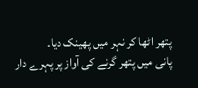پتھر اٹھا کر نہر میں پھینک دیا۔
پانی میں پتھر گرنے کی آواز پر پہرے دار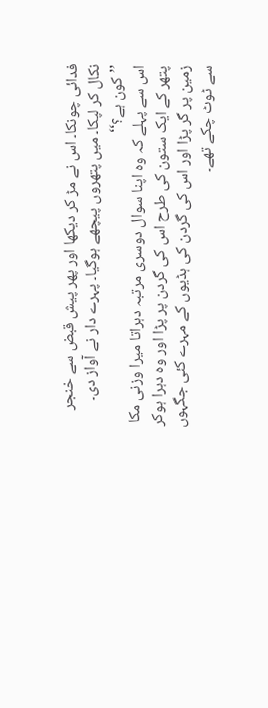فدائی چونکا۔ اس نے مڑ کر دیکھا اور پھر پیش قبض سے خنجر نکال کر لپکا۔ میں پتھروں پیچھے ہوگیا۔ پہرے دار نے آواز دی۔ ’’کون ہے؟‘‘
اس سے پہلے کہ وہ اپنا سوال دوسری مرتبہ دہراتا میرا وزنی مکا پتھر کے ایک ستون کی طرح اس کی گردن پر پڑا اور وہ دہرا ہوکر زمین پر گر پڑا اور اس کی گردن کی ہڈیوں کے مہرے کئی جگہوں سے ٹوٹ چکے تھے۔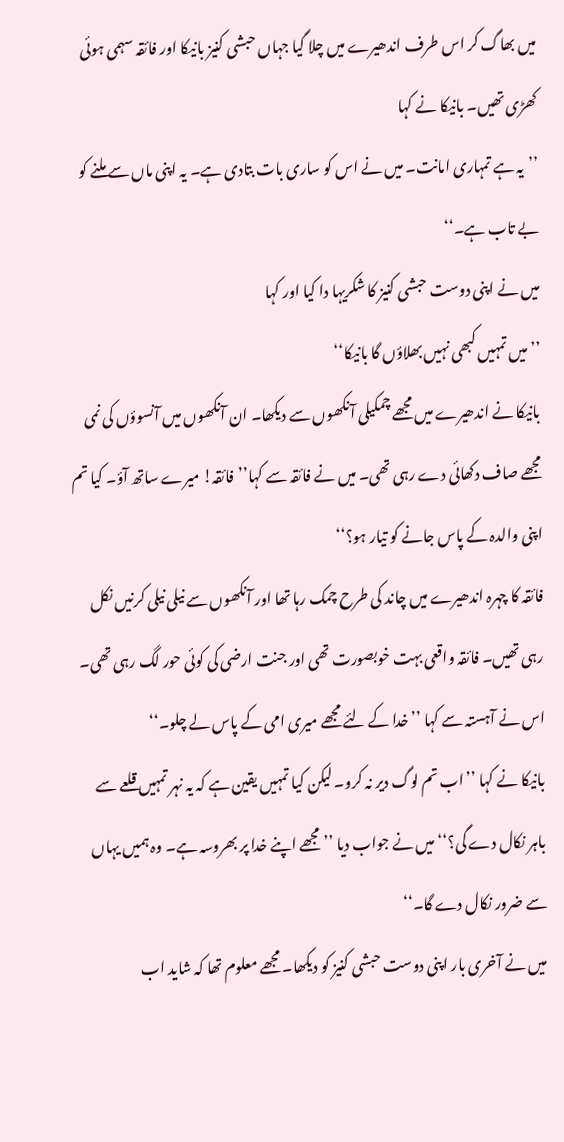میں بھاگ کر اس طرف اندھیرے میں چلا گیا جہاں حبشی کنیز بانیکا اور فائقہ سہمی ہوئی کھڑی تھیں۔ بانیکا نے کہا
’’یہ ہے تمہاری امانت۔ میں نے اس کو ساری بات بتادی ہے۔ یہ اپنی ماں سے ملنے کو بے تاب ہے۔‘‘
میں نے اپنی دوست حبشی کنیز کا شکریہا دا کیا اور کہا
’’میں تمہیں کبھی نہیں بھلاؤں گا بانیکا‘‘
بانیکا نے اندھیرے میں مجھے چمکیلی آنکھوں سے دیکھا۔ ان آنکھوں میں آنسوؤں کی نمی مجھے صاف دکھائی دے رہی تھی۔ میں نے فائقہ سے کہا’’فائقہ! میرے ساتھ آؤ۔ کیا تم اپنی والدہ کے پاس جانے کو تیار ہو؟‘‘
فائقہ کا چہرہ اندھیرے میں چاند کی طرح چمک رہا تھا اور آنکھوں سے نیلی نیلی کرنیں نکل رہی تھیں۔ فائقہ واقعی بہت خوبصورت تھی اور جنت ارضی کی کوئی حور لگ رہی تھی۔ اس نے آہستہ سے کہا ’’خدا کے لئے مجھے میری امی کے پاس لے چلو۔‘‘
بانیکا نے کہا ’’اب تم لوگ دیر نہ کرو۔ لیکن کیا تمہیں یقین ہے کہ یہ نہر تمہیں قلعے سے باہر نکال دے گی؟‘‘ میں نے جواب دیا ’’مجھے اپنے خدا پر بھروسہ ہے۔ وہ ہمیں یہاں سے ضرور نکال دے گا۔‘‘
میں نے آخری بار اپنی دوست حبشی کنیز کو دیکھا۔ مجھے معلوم تھا کہ شاید اب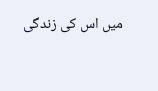میں اس کی زندگی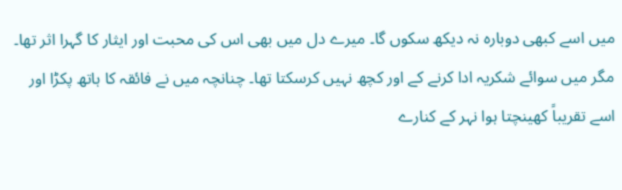میں اسے کبھی دوبارہ نہ دیکھ سکوں گا۔ میرے دل میں بھی اس کی محبت اور ایثار کا گہرا اثر تھا۔ مگر میں سوائے شکریہ ادا کرنے کے اور کچھ نہیں کرسکتا تھا۔ چنانچہ میں نے فائقہ کا ہاتھ پکڑا اور اسے تقریباً کھینچتا ہوا نہر کے کنارے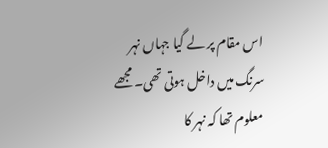اس مقام پر لے گیا جہاں نہر سرنگ میں داخل ہوتی تھی۔ مجھے معلوم تھا کہ نہر کا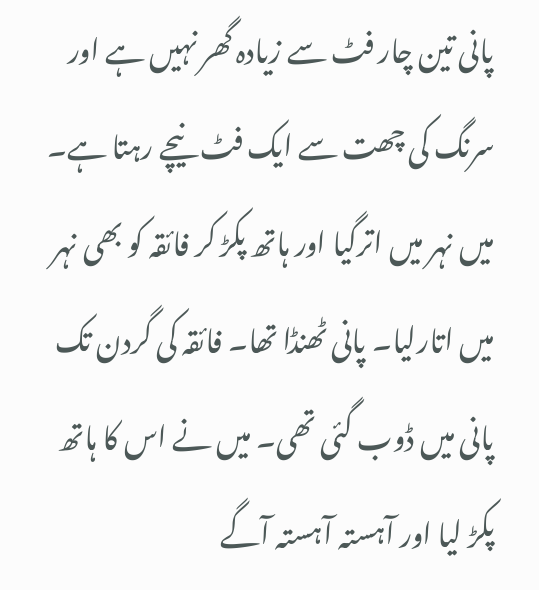پانی تین چار فٹ سے زیادہ گھر نہیں ہے اور سرنگ کی چھت سے ایک فٹ نیچے رہتا ہے۔ میں نہر میں اترگیا اور ہاتھ پکڑ کر فائقہ کو بھی نہر میں اتارلیا۔ پانی ٹھنڈا تھا۔ فائقہ کی گردن تک پانی میں ڈوب گئی تھی۔ میں نے اس کا ہاتھ پکڑ لیا اور آہستہ آہستہ آگے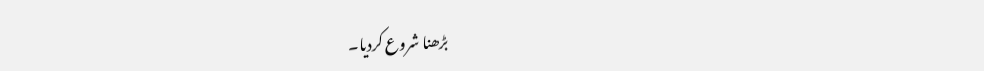بڑھنا شروع کردیا۔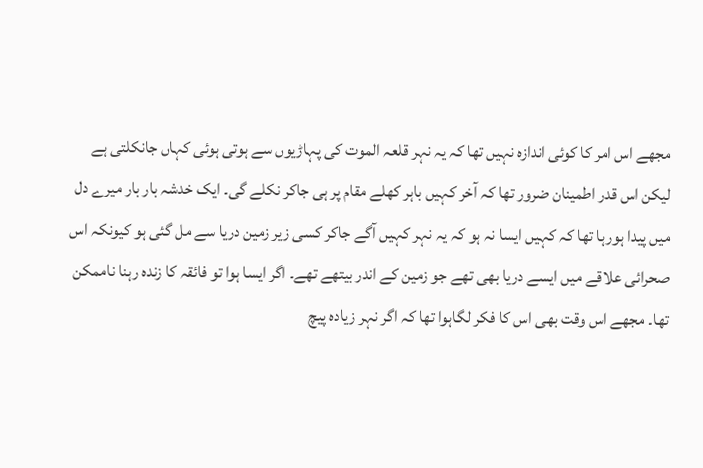مجھے اس امر کا کوئی اندازہ نہیں تھا کہ یہ نہر قلعہ الموت کی پہاڑیوں سے ہوتی ہوئی کہاں جانکلتی ہے لیکن اس قدر اطمینان ضرور تھا کہ آخر کہیں باہر کھلے مقام پر ہی جاکر نکلے گی۔ ایک خدشہ بار بار میرے دل میں پیدا ہورہا تھا کہ کہیں ایسا نہ ہو کہ یہ نہر کہیں آگے جاکر کسی زیر زمین دریا سے مل گئی ہو کیونکہ اس صحرائی علاقے میں ایسے دریا بھی تھے جو زمین کے اندر بیتھے تھے۔ اگر ایسا ہوا تو فائقہ کا زندہ رہنا ناممکن تھا۔ مجھے اس وقت بھی اس کا فکر لگاہوا تھا کہ اگر نہر زیادہ پیچ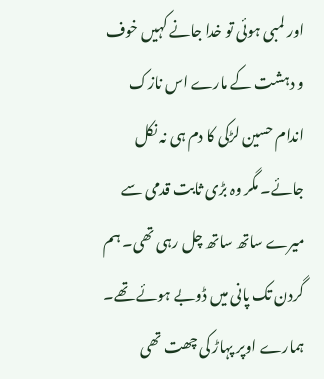اور لمبی ہوئی تو خدا جانے کہیں خوف و دہشت کے مارے اس نازک اندام حسین لڑکی کا دم ہی نہ نکل جائے۔ مگر وہ بڑی ثابت قدمی سے میرے ساتھ ساتھ چل رہی تھی۔ ہم گردن تک پانی میں ڈوبے ہوئے تھے۔ ہمارے اوپر پہاڑ کی چھت تھی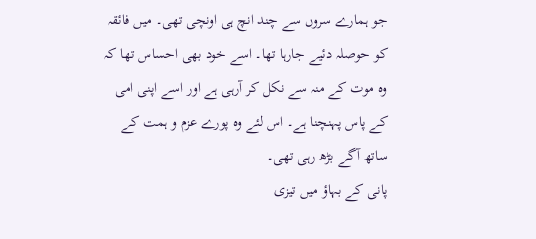جو ہمارے سروں سے چند انچ ہی اونچی تھی۔ میں فائقہ کو حوصلہ دئیے جارہا تھا۔ اسے خود بھی احساس تھا کہ وہ موت کے منہ سے نکل کر آرہی ہے اور اسے اپنی امی کے پاس پہنچنا ہے۔ اس لئے وہ پورے عزم و ہمت کے ساتھ آگے بڑھ رہی تھی۔
پانی کے بہاؤ میں تیزی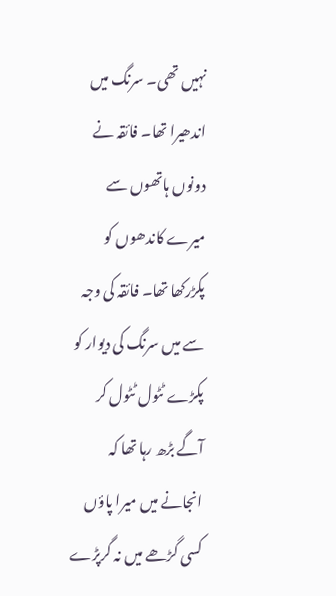نہیں تھی۔ سرنگ میں اندھیرا تھا۔ فائقہ نے دونوں ہاتھوں سے میرے کاندھوں کو پکڑرکھا تھا۔ فائقہ کی وجہ سے میں سرنگ کی دیوار کو پکڑے ٹٹول ٹٹول کر آگے بڑھ رہا تھا کہ انجانے میں میرا پاؤں کسی گڑھے میں نہ گرپڑے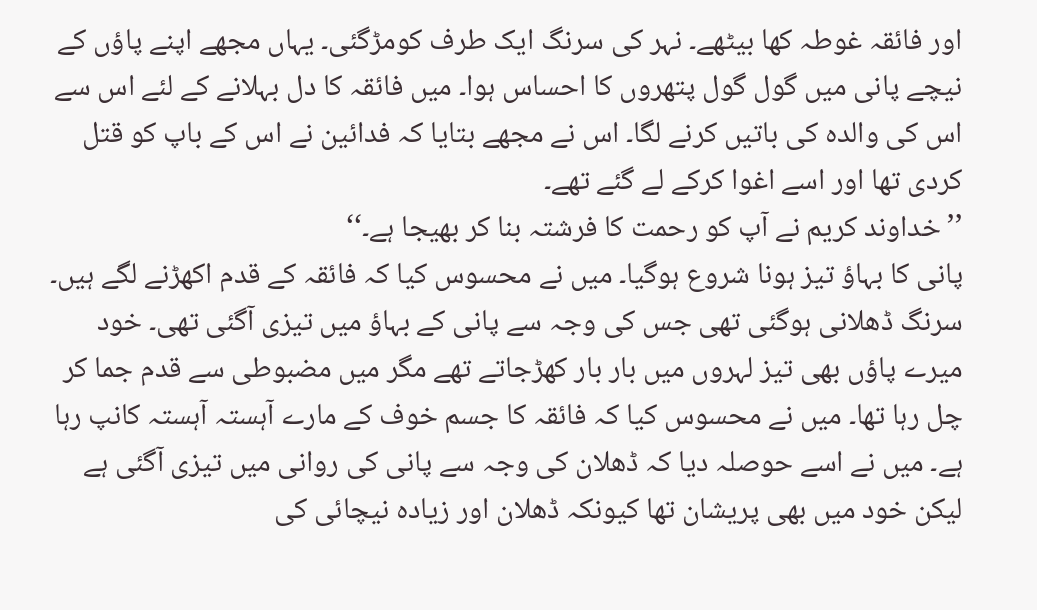اور فائقہ غوطہ کھا بیٹھے۔ نہر کی سرنگ ایک طرف کومڑگئی۔ یہاں مجھے اپنے پاؤں کے نیچے پانی میں گول گول پتھروں کا احساس ہوا۔ میں فائقہ کا دل بہلانے کے لئے اس سے اس کی والدہ کی باتیں کرنے لگا۔ اس نے مجھے بتایا کہ فدائین نے اس کے باپ کو قتل کردی تھا اور اسے اغوا کرکے لے گئے تھے۔
’’خداوند کریم نے آپ کو رحمت کا فرشتہ بنا کر بھیجا ہے۔‘‘
پانی کا بہاؤ تیز ہونا شروع ہوگیا۔ میں نے محسوس کیا کہ فائقہ کے قدم اکھڑنے لگے ہیں۔ سرنگ ڈھلانی ہوگئی تھی جس کی وجہ سے پانی کے بہاؤ میں تیزی آگئی تھی۔ خود میرے پاؤں بھی تیز لہروں میں بار بار کھڑجاتے تھے مگر میں مضبوطی سے قدم جما کر چل رہا تھا۔ میں نے محسوس کیا کہ فائقہ کا جسم خوف کے مارے آہستہ آہستہ کانپ رہا ہے۔ میں نے اسے حوصلہ دیا کہ ڈھلان کی وجہ سے پانی کی روانی میں تیزی آگئی ہے لیکن خود میں بھی پریشان تھا کیونکہ ڈھلان اور زیادہ نیچائی کی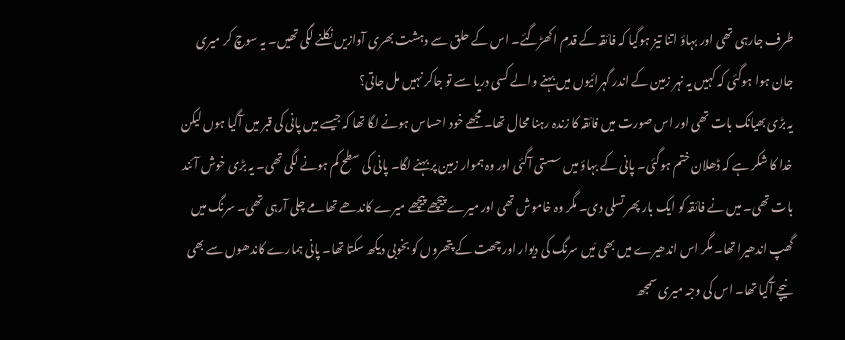طرف جارہی تھی اور بہاؤ اتنا تیز ہوگیا کہ فائقہ کے قدم اکھڑگئے۔ اس کے حلق سے دہشت بھری آوازیں نکلنے لگی تھیں۔ یہ سوچ کر میری جان ہوا ہوگئی کہ کہیں یہ نہر زمین کے اندر گہرائیوں میں بہنے والے کسی دریا سے تو جاکر نہیں مل جاتی؟
یہ بڑی بھیانک بات تھی اور اس صورت میں فائقہ کا زندہ رہنا محال تھا۔ مجھے خود احساس ہونے لگا تھا کہ جیسے میں پانی کی قبر میں آگیا ہوں لیکن خدا کا شکر ہے کہ ڈھلان ختم ہوگئی۔ پانی کے بہاؤ میں سستی آگئی اور وہ ہموار زمین پر بہنے لگا۔ پانی کی سطح کم ہونے لگی تھی۔ یہ بڑی خوش آئند بات تھی۔ میں نے فائقہ کو ایک بار پھر تسلی دی۔ مگر وہ خاموش تھی اور میرے پیچھے پیچھے میرے کاندھے تھامے چلی آرہی تھی۔ سرنگ میں گھپ اندھیرا تھا۔ مگر اس اندھیرے میں بھی مَیں سرنگ کی دیوار اور چھت کے پتھروں کو بخوبی دیکھ سکتا تھا۔ پانی ہمارے کاندھوں سے بھی نیچے آگیا تھا۔ اس کی وجہ میری سمجھ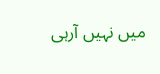میں نہیں آرہی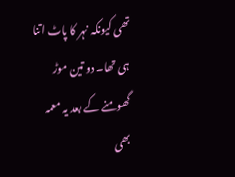تھی کیونکہ نہر کا پاٹ اتنا ہی تھا۔ دو تین موڑ گھومنے کے بعد یہ معمہ بھی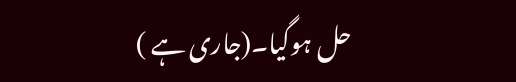حل ہوگیا۔(جاری ہے )